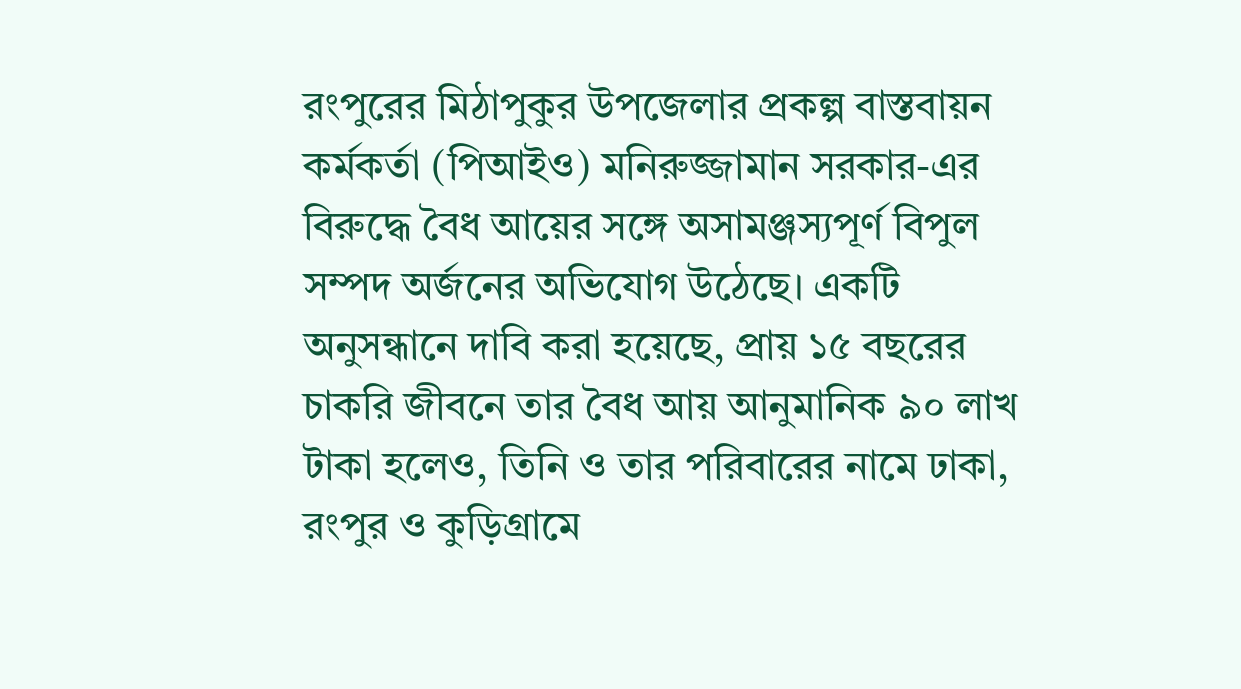রংপুরের মিঠাপুকুর উপজেলার প্রকল্প বাস্তবায়ন কর্মকর্তা (পিআইও) মনিরুজ্জামান সরকার-এর বিরুদ্ধে বৈধ আয়ের সঙ্গে অসামঞ্জস্যপূর্ণ বিপুল সম্পদ অর্জনের অভিযোগ উঠেছে। একটি অনুসন্ধানে দাবি করা হয়েছে, প্রায় ১৫ বছরের চাকরি জীবনে তার বৈধ আয় আনুমানিক ৯০ লাখ টাকা হলেও, তিনি ও তার পরিবারের নামে ঢাকা, রংপুর ও কুড়িগ্রামে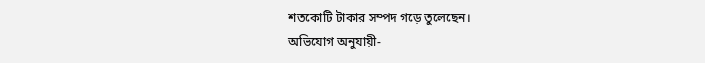শতকোটি টাকার সম্পদ গড়ে তুলেছেন।
অভিযোগ অনুযায়ী-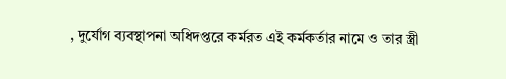, দুর্যোগ ব্যবস্থাপনা অধিদপ্তরে কর্মরত এই কর্মকর্তার নামে ও তার স্ত্রী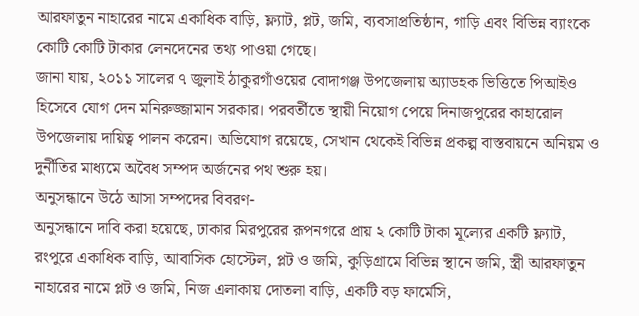আরফাতুন নাহারের নামে একাধিক বাড়ি, ফ্ল্যাট, প্লট, জমি, ব্যবসাপ্রতিষ্ঠান, গাড়ি এবং বিভিন্ন ব্যাংকে কোটি কোটি টাকার লেনদেনের তথ্য পাওয়া গেছে।
জানা যায়, ২০১১ সালের ৭ জুলাই ঠাকুরগাঁওয়ের বোদাগঞ্জ উপজেলায় অ্যাডহক ভিত্তিতে পিআইও হিসেবে যোগ দেন মনিরুজ্জামান সরকার। পরবর্তীতে স্থায়ী নিয়োগ পেয়ে দিনাজপুরের কাহারোল উপজেলায় দায়িত্ব পালন করেন। অভিযোগ রয়েছে, সেখান থেকেই বিভিন্ন প্রকল্প বাস্তবায়নে অনিয়ম ও দুর্নীতির মাধ্যমে অবৈধ সম্পদ অর্জনের পথ শুরু হয়।
অনুসন্ধানে উঠে আসা সম্পদের বিবরণ-
অনুসন্ধানে দাবি করা হয়েছে, ঢাকার মিরপুরের রূপনগরে প্রায় ২ কোটি টাকা মূল্যের একটি ফ্ল্যাট, রংপুরে একাধিক বাড়ি, আবাসিক হোস্টেল, প্লট ও জমি, কুড়িগ্রামে বিভিন্ন স্থানে জমি, স্ত্রী আরফাতুন নাহারের নামে প্লট ও জমি, নিজ এলাকায় দোতলা বাড়ি, একটি বড় ফার্মেসি,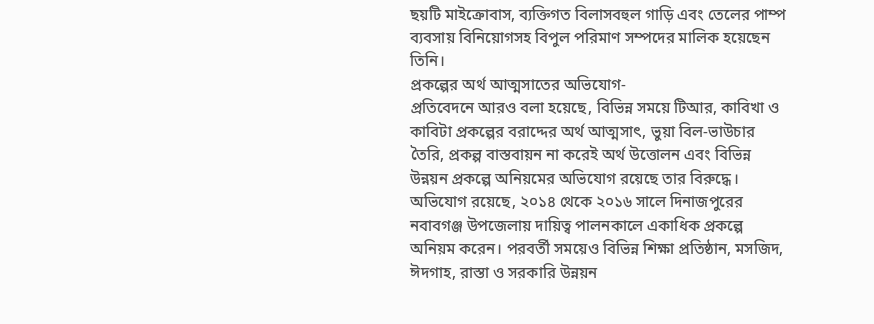ছয়টি মাইক্রোবাস, ব্যক্তিগত বিলাসবহুল গাড়ি এবং তেলের পাম্প ব্যবসায় বিনিয়োগসহ বিপুল পরিমাণ সম্পদের মালিক হয়েছেন তিনি।
প্রকল্পের অর্থ আত্মসাতের অভিযোগ-
প্রতিবেদনে আরও বলা হয়েছে, বিভিন্ন সময়ে টিআর, কাবিখা ও কাবিটা প্রকল্পের বরাদ্দের অর্থ আত্মসাৎ, ভুয়া বিল-ভাউচার তৈরি, প্রকল্প বাস্তবায়ন না করেই অর্থ উত্তোলন এবং বিভিন্ন উন্নয়ন প্রকল্পে অনিয়মের অভিযোগ রয়েছে তার বিরুদ্ধে।
অভিযোগ রয়েছে, ২০১৪ থেকে ২০১৬ সালে দিনাজপুরের নবাবগঞ্জ উপজেলায় দায়িত্ব পালনকালে একাধিক প্রকল্পে অনিয়ম করেন। পরবর্তী সময়েও বিভিন্ন শিক্ষা প্রতিষ্ঠান, মসজিদ, ঈদগাহ, রাস্তা ও সরকারি উন্নয়ন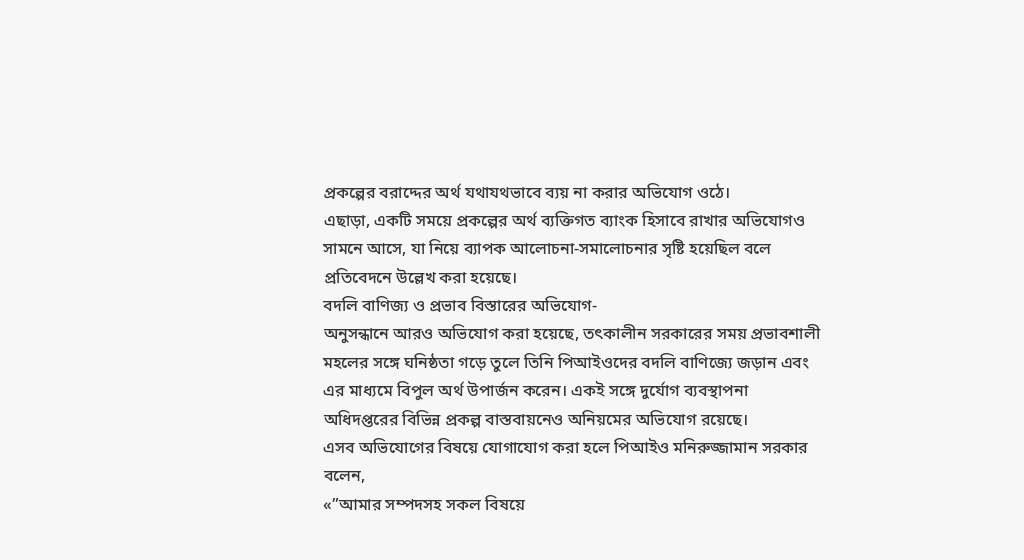প্রকল্পের বরাদ্দের অর্থ যথাযথভাবে ব্যয় না করার অভিযোগ ওঠে।
এছাড়া, একটি সময়ে প্রকল্পের অর্থ ব্যক্তিগত ব্যাংক হিসাবে রাখার অভিযোগও সামনে আসে, যা নিয়ে ব্যাপক আলোচনা-সমালোচনার সৃষ্টি হয়েছিল বলে প্রতিবেদনে উল্লেখ করা হয়েছে।
বদলি বাণিজ্য ও প্রভাব বিস্তারের অভিযোগ-
অনুসন্ধানে আরও অভিযোগ করা হয়েছে, তৎকালীন সরকারের সময় প্রভাবশালী মহলের সঙ্গে ঘনিষ্ঠতা গড়ে তুলে তিনি পিআইওদের বদলি বাণিজ্যে জড়ান এবং এর মাধ্যমে বিপুল অর্থ উপার্জন করেন। একই সঙ্গে দুর্যোগ ব্যবস্থাপনা অধিদপ্তরের বিভিন্ন প্রকল্প বাস্তবায়নেও অনিয়মের অভিযোগ রয়েছে।
এসব অভিযোগের বিষয়ে যোগাযোগ করা হলে পিআইও মনিরুজ্জামান সরকার বলেন,
«”আমার সম্পদসহ সকল বিষয়ে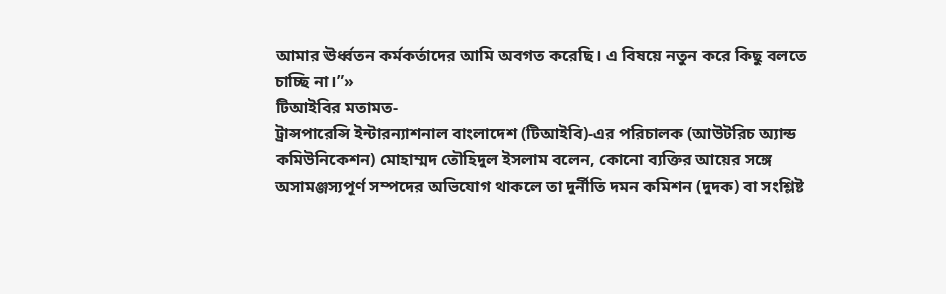আমার ঊর্ধ্বতন কর্মকর্তাদের আমি অবগত করেছি। এ বিষয়ে নতুন করে কিছু বলতে চাচ্ছি না।”»
টিআইবির মতামত-
ট্রান্সপারেন্সি ইন্টারন্যাশনাল বাংলাদেশ (টিআইবি)-এর পরিচালক (আউটরিচ অ্যান্ড কমিউনিকেশন) মোহাম্মদ তৌহিদুল ইসলাম বলেন, কোনো ব্যক্তির আয়ের সঙ্গে অসামঞ্জস্যপূর্ণ সম্পদের অভিযোগ থাকলে তা দুর্নীতি দমন কমিশন (দুদক) বা সংশ্লিষ্ট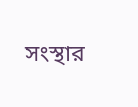সংস্থার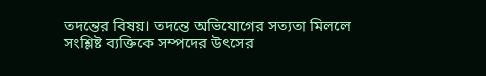তদন্তের বিষয়। তদন্তে অভিযোগের সত্যতা মিললে সংশ্লিষ্ট ব্যক্তিকে সম্পদের উৎসের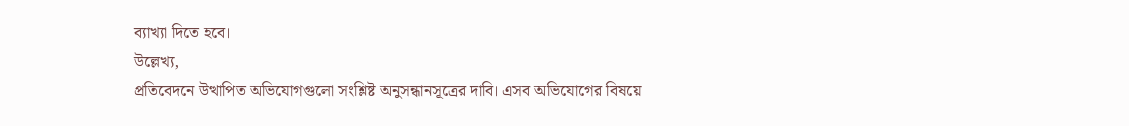ব্যাখ্যা দিতে হবে।
উল্লেখ্য,
প্রতিবেদনে উত্থাপিত অভিযোগগুলো সংশ্লিষ্ট অনুসন্ধানসূত্রের দাবি। এসব অভিযোগের বিষয়ে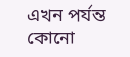এখন পর্যন্ত কোনো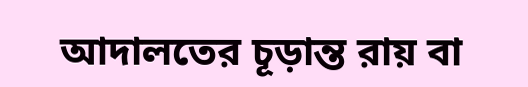আদালতের চূড়ান্ত রায় বা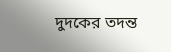দুদকের তদন্ত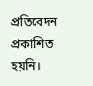প্রতিবেদন প্রকাশিত হয়নি।